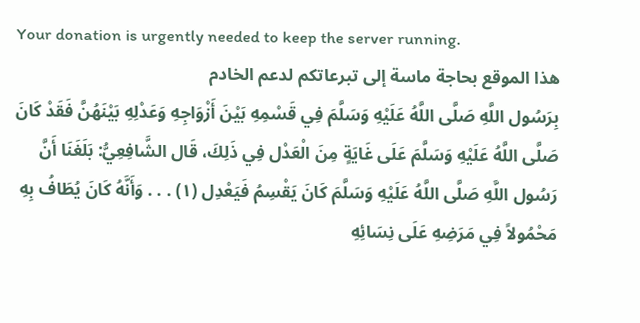Your donation is urgently needed to keep the server running.
هذا الموقع بحاجة ماسة إلى تبرعاتكم لدعم الخادم
بِرَسُول اللَّهِ صَلَّى اللَّهُ عَلَيْهِ وَسَلَّمَ فِي قَسْمِهِ بَيْنَ أَزْوَاجِهِ وَعَدْلِهِ بَيْنَهُنَّ فَقَدْ كَانَ صَلَّى اللَّهُ عَلَيْهِ وَسَلَّمَ عَلَى غَايَةٍ مِنَ الْعَدْل فِي ذَلِكَ، قَال الشَّافِعِيُّ: بَلَغَنَا أَنَّ رَسُول اللَّهِ صَلَّى اللَّهُ عَلَيْهِ وَسَلَّمَ كَانَ يَقْسِمُ فَيَعْدِل (١) . . . وَأَنَّهُ كَانَ يُطَافُ بِهِ مَحْمُولاً فِي مَرَضِهِ عَلَى نِسَائِهِ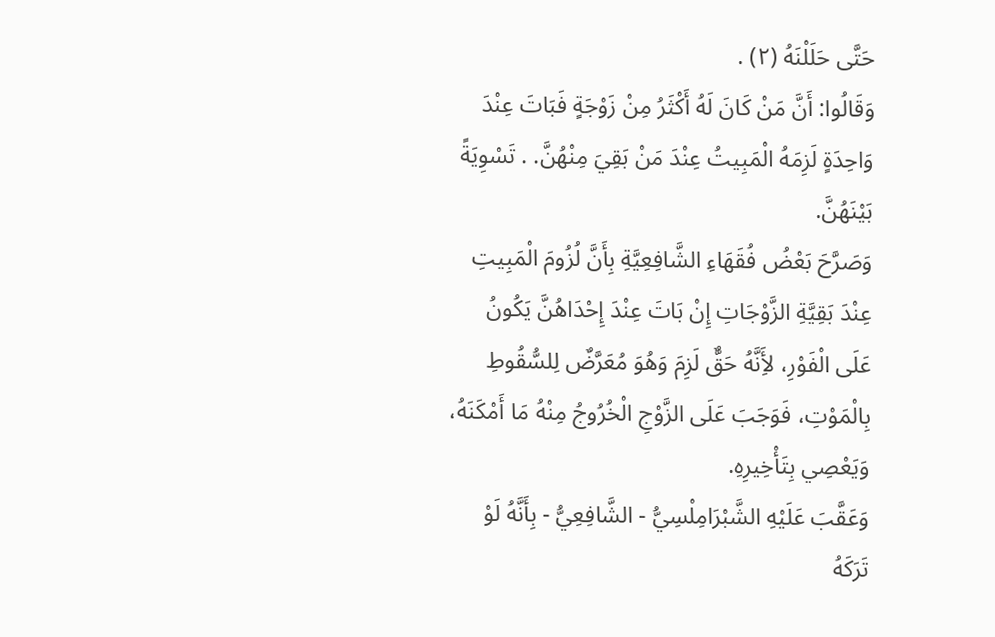حَتَّى حَلَلْنَهُ (٢) .
وَقَالُوا: أَنَّ مَنْ كَانَ لَهُ أَكْثَرُ مِنْ زَوْجَةٍ فَبَاتَ عِنْدَ وَاحِدَةٍ لَزِمَهُ الْمَبِيتُ عِنْدَ مَنْ بَقِيَ مِنْهُنَّ. . تَسْوِيَةً بَيْنَهُنَّ.
وَصَرَّحَ بَعْضُ فُقَهَاءِ الشَّافِعِيَّةِ بِأَنَّ لُزُومَ الْمَبِيتِ عِنْدَ بَقِيَّةِ الزَّوْجَاتِ إِنْ بَاتَ عِنْدَ إِحْدَاهُنَّ يَكُونُ عَلَى الْفَوْرِ، لأَِنَّهُ حَقٌّ لَزِمَ وَهُوَ مُعَرَّضٌ لِلسُّقُوطِ بِالْمَوْتِ، فَوَجَبَ عَلَى الزَّوْجِ الْخُرُوجُ مِنْهُ مَا أَمْكَنَهُ، وَيَعْصِي بِتَأْخِيرِهِ.
وَعَقَّبَ عَلَيْهِ الشَّبْرَامِلْسِيُّ - الشَّافِعِيُّ - بِأَنَّهُ لَوْ تَرَكَهُ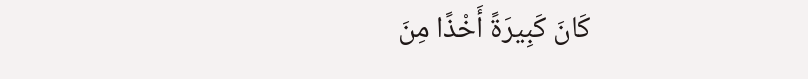كَانَ كَبِيرَةً أَخْذًا مِنَ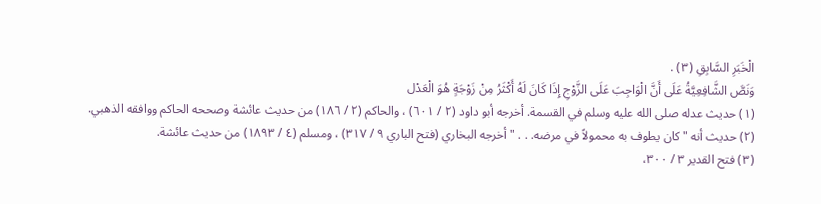الْخَبَرِ السَّابِقِ (٣) .
وَنَصَّ الشَّافِعِيَّةُ عَلَى أَنَّ الْوَاجِبَ عَلَى الزَّوْجِ إِذَا كَانَ لَهُ أَكْثَرُ مِنْ زَوْجَةٍ هُوَ الْعَدْل
(١) حديث عدله صلى الله عليه وسلم في القسمة. أخرجه أبو داود (٢ / ٦٠١) ، والحاكم (٢ / ١٨٦) من حديث عائشة وصححه الحاكم ووافقه الذهبي.
(٢) حديث أنه " كان يطوف به محمولاً في مرضه. . . " أخرجه البخاري (فتح الباري ٩ / ٣١٧) ، ومسلم (٤ / ١٨٩٣) من حديث عائشة.
(٣) فتح القدير ٣ / ٣٠٠،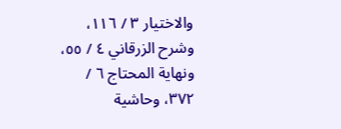والاختيار ٣ / ١١٦، وشرح الزرقاني ٤ / ٥٥، ونهاية المحتاج ٦ / ٣٧٢، وحاشية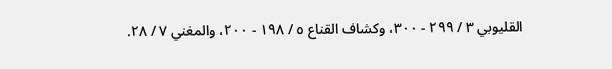القليوبي ٣ / ٢٩٩ - ٣٠٠، وكشاف القناع ٥ / ١٩٨ - ٢٠٠، والمغني ٧ / ٢٨.